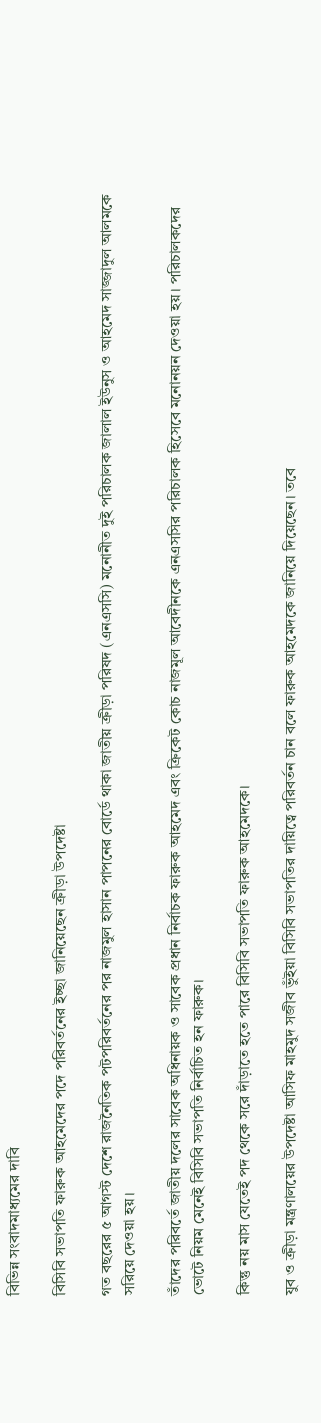বিভিন্ন সংবাদমাধ্যমের দাবি

বিসিবি সভাপতি ফারুক আহমেদের পদে পরিবর্তনের ইচ্ছা জানিয়েছেন ক্রীড়া উপদেষ্টা

গত বছরের ৫ আগস্ট দেশে রাজনৈতিক পটপরিবর্তনের পর নাজমুল হাসান পাপনের বোর্ডে থাকা জাতীয় ক্রীড়া পরিষদ (এনএসসি) মনোনীত দুই পরিচালক জালাল ইউনুস ও আহমেদ সাজ্জাদুল আলমকে সরিয়ে দেওয়া হয়।

তাঁদের পরিবর্তে জাতীয় দলের সাবেক অধিনায়ক ও সাবেক প্রধান নির্বাচক ফারুক আহমেদ এবং ক্রিকেট কোচ নাজমূল আবেদীনকে এনএসসির পরিচালক হিসেবে মনোনয়ন দেওয়া হয়। পরিচালকদের ভোটে নিয়ম মেনেই বিসিবি সভাপতি নির্বাচিত হন ফারুক।

কিন্তু নয় মাস যেতেই পদ থেকে সরে দাঁড়াতে হতে পারে বিসিবি সভাপতি ফারুক আহমেদকে।

যুব ও ক্রীড়া মন্ত্রণালয়ের উপদেষ্টা আসিফ মাহমুদ সজীব ভুঁইয়া বিসিবি সভাপতির দায়িত্বে পরিবর্তন চান বলে ফারুক আহমেদকে জানিয়ে দিয়েছেন। তবে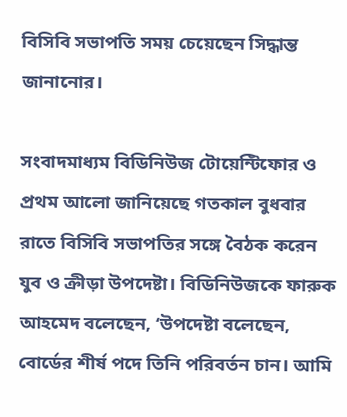বিসিবি সভাপতি সময় চেয়েছেন সিদ্ধান্ত জানানোর।

সংবাদমাধ্যম বিডিনিউজ টোয়েন্টিফোর ও প্রথম আলো জানিয়েছে গতকাল বুধবার রাতে বিসিবি সভাপতির সঙ্গে বৈঠক করেন যুব ও ক্রীড়া উপদেষ্টা। বিডিনিউজকে ফারুক আহমেদ বলেছেন, ‘উপদেষ্টা বলেছেন, বোর্ডের শীর্ষ পদে তিনি পরিবর্তন চান। আমি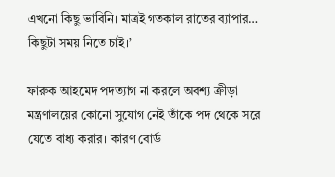এখনো কিছু ভাবিনি। মাত্রই গতকাল রাতের ব্যাপার… কিছুটা সময় নিতে চাই।’

ফারুক আহমেদ পদত্যাগ না করলে অবশ্য ক্রীড়া মন্ত্রণালয়ের কোনো সুযোগ নেই তাঁকে পদ থেকে সরে যেতে বাধ্য করার। কারণ বোর্ড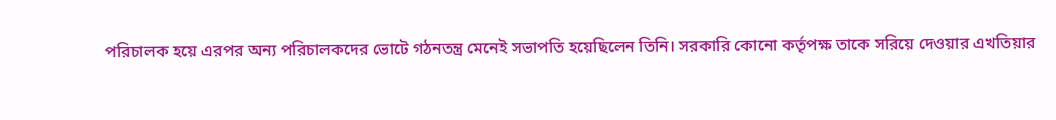পরিচালক হয়ে এরপর অন্য পরিচালকদের ভোটে গঠনতন্ত্র মেনেই সভাপতি হয়েছিলেন তিনি। সরকারি কোনো কর্তৃপক্ষ তাকে সরিয়ে দেওয়ার এখতিয়ার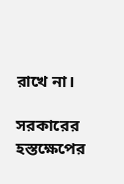রাখে না।

সরকারের হস্তক্ষেপের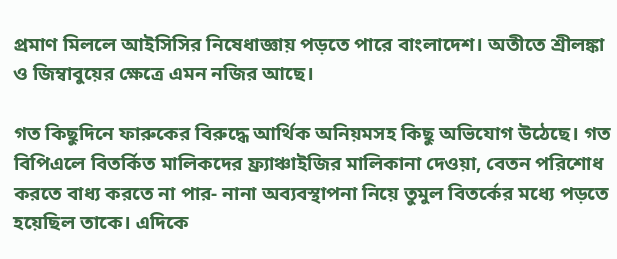প্রমাণ মিললে আইসিসির নিষেধাজ্ঞায় পড়তে পারে বাংলাদেশ। অতীতে শ্রীলঙ্কা ও জিম্বাবুয়ের ক্ষেত্রে এমন নজির আছে।

গত কিছুদিনে ফারুকের বিরুদ্ধে আর্থিক অনিয়মসহ কিছু অভিযোগ উঠেছে। গত বিপিএলে বিতর্কিত মালিকদের ফ্র্যাঞ্চাইজির মালিকানা দেওয়া, বেতন পরিশোধ করতে বাধ্য করতে না পার- নানা অব্যবস্থাপনা নিয়ে তুমুল বিতর্কের মধ্যে পড়তে হয়েছিল তাকে। এদিকে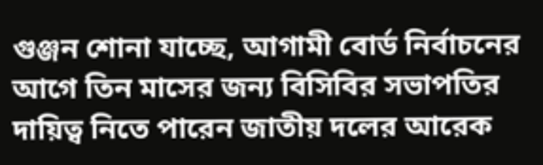গুঞ্জন শোনা যাচ্ছে, আগামী বোর্ড নির্বাচনের আগে তিন মাসের জন্য বিসিবির সভাপতির দায়িত্ব নিতে পারেন জাতীয় দলের আরেক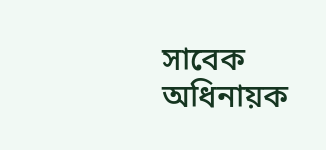সাবেক অধিনায়ক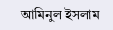আমিনুল ইসলাম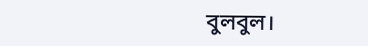বুলবুল।